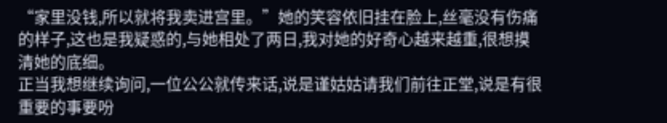“家里没钱,所以就将我卖进宫里。”她的笑容依旧挂在脸上,丝毫没有伤痛的样子,这也是我疑惑的,与她相处了两日,我对她的好奇心越来越重,很想摸清她的底细。
正当我想继续询问,一位公公就传来话,说是谨姑姑请我们前往正堂,说是有很重要的事要吩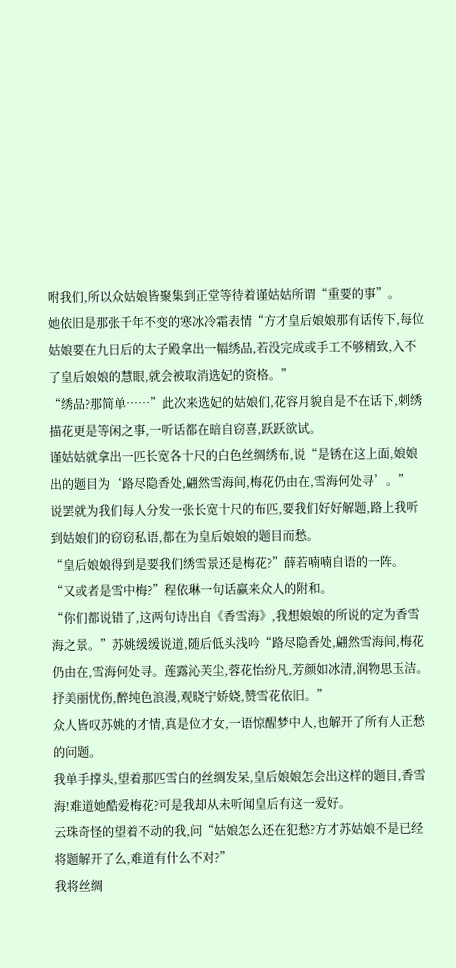咐我们,所以众姑娘皆聚集到正堂等待着谨姑姑所谓“重要的事”。
她依旧是那张千年不变的寒冰冷霜表情“方才皇后娘娘那有话传下,每位姑娘要在九日后的太子殿拿出一幅绣品,若没完成或手工不够精致,入不了皇后娘娘的慧眼,就会被取消选妃的资格。”
“绣品?那简单……”此次来选妃的姑娘们,花容月貌自是不在话下,刺绣描花更是等闲之事,一听话都在暗自窃喜,跃跃欲试。
谨姑姑就拿出一匹长宽各十尺的白色丝绸绣布,说“是锈在这上面,娘娘出的题目为‘路尽隐香处,翩然雪海间,梅花仍由在,雪海何处寻’。”
说罢就为我们每人分发一张长宽十尺的布匹,要我们好好解题,路上我听到姑娘们的窃窃私语,都在为皇后娘娘的题目而愁。
“皇后娘娘得到是要我们绣雪景还是梅花?”薛若喃喃自语的一阵。
“又或者是雪中梅?”程依琳一句话赢来众人的附和。
“你们都说错了,这两句诗出自《香雪海》,我想娘娘的所说的定为香雪海之景。”苏姚缓缓说道,随后低头浅吟“路尽隐香处,翩然雪海间,梅花仍由在,雪海何处寻。莲露沁芙尘,蓉花怡纷凡,芳颜如冰清,润物思玉洁。抒美丽忧伤,醉纯色浪漫,观晓宁娇娆,赞雪花依旧。”
众人皆叹苏姚的才情,真是位才女,一语惊醒梦中人,也解开了所有人正愁的问题。
我单手撑头,望着那匹雪白的丝绸发呆,皇后娘娘怎会出这样的题目,香雪海!难道她酷爱梅花?可是我却从未听闻皇后有这一爱好。
云珠奇怪的望着不动的我,问“姑娘怎么还在犯愁?方才苏姑娘不是已经将题解开了么,难道有什么不对?”
我将丝绸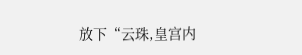放下“云珠,皇宫内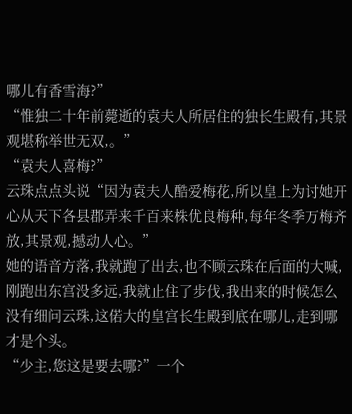哪儿有香雪海?”
“惟独二十年前薨逝的袁夫人所居住的独长生殿有,其景观堪称举世无双,。”
“袁夫人喜梅?”
云珠点点头说“因为袁夫人酷爱梅花,所以皇上为讨她开心从天下各县郡弄来千百来株优良梅种,每年冬季万梅齐放,其景观,撼动人心。”
她的语音方落,我就跑了出去,也不顾云珠在后面的大喊,刚跑出东宫没多远,我就止住了步伐,我出来的时候怎么没有细问云珠,这偌大的皇宫长生殿到底在哪儿,走到哪才是个头。
“少主,您这是要去哪?”一个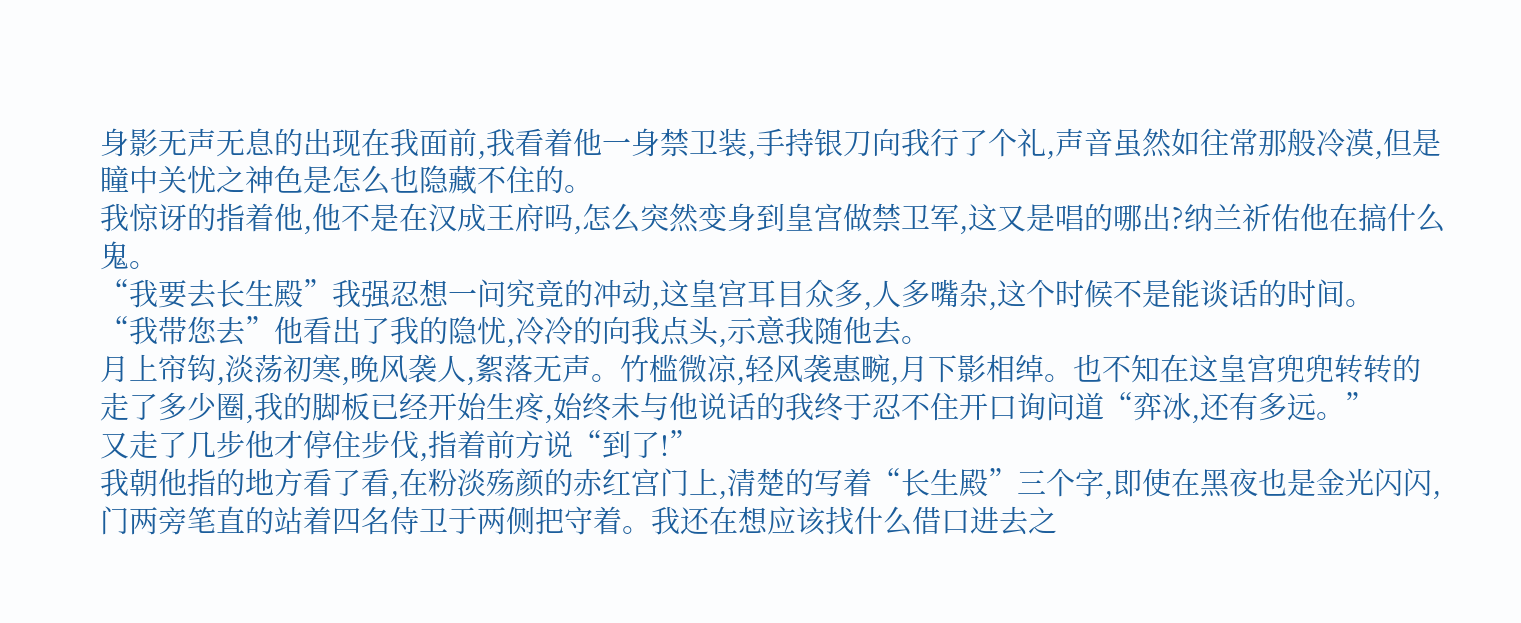身影无声无息的出现在我面前,我看着他一身禁卫装,手持银刀向我行了个礼,声音虽然如往常那般冷漠,但是瞳中关忧之神色是怎么也隐藏不住的。
我惊讶的指着他,他不是在汉成王府吗,怎么突然变身到皇宫做禁卫军,这又是唱的哪出?纳兰祈佑他在搞什么鬼。
“我要去长生殿”我强忍想一问究竟的冲动,这皇宫耳目众多,人多嘴杂,这个时候不是能谈话的时间。
“我带您去”他看出了我的隐忧,冷冷的向我点头,示意我随他去。
月上帘钩,淡荡初寒,晚风袭人,絮落无声。竹槛微凉,轻风袭惠畹,月下影相绰。也不知在这皇宫兜兜转转的走了多少圈,我的脚板已经开始生疼,始终未与他说话的我终于忍不住开口询问道“弈冰,还有多远。”
又走了几步他才停住步伐,指着前方说“到了!”
我朝他指的地方看了看,在粉淡殇颜的赤红宫门上,清楚的写着“长生殿”三个字,即使在黑夜也是金光闪闪,门两旁笔直的站着四名侍卫于两侧把守着。我还在想应该找什么借口进去之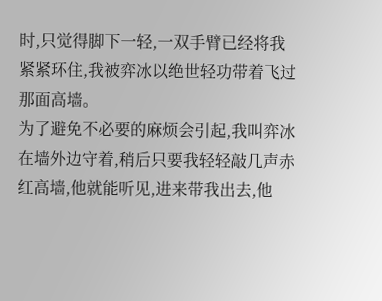时,只觉得脚下一轻,一双手臂已经将我紧紧环住,我被弈冰以绝世轻功带着飞过那面高墙。
为了避免不必要的麻烦会引起,我叫弈冰在墙外边守着,稍后只要我轻轻敲几声赤红高墙,他就能听见,进来带我出去,他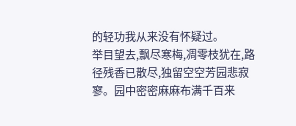的轻功我从来没有怀疑过。
举目望去,飘尽寒梅,凋零枝犹在,路径残香已散尽,独留空空芳园悲寂寥。园中密密麻麻布满千百来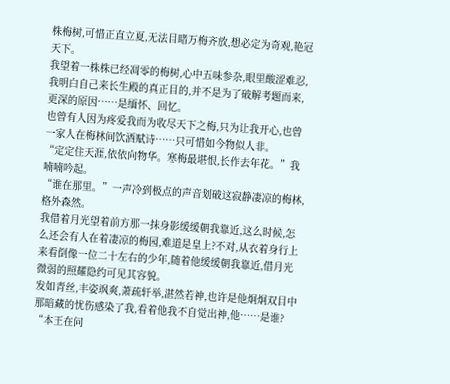株梅树,可惜正直立夏,无法目睹万梅齐放,想必定为奇观,艳冠天下。
我望着一株株已经凋零的梅树,心中五味参杂,眼里酸涩难忍,我明白自己来长生殿的真正目的,并不是为了破解考题而来,更深的原因……是缅怀、回忆。
也曾有人因为疼爱我而为收尽天下之梅,只为让我开心,也曾一家人在梅林间饮酒赋诗……只可惜如今物似人非。
“定定住天涯,依依向物华。寒梅最堪恨,长作去年花。”我喃喃吟起。
“谁在那里。”一声冷到极点的声音划破这寂静凄凉的梅林,格外森然。
我借着月光望着前方那一抹身影缓缓朝我靠近,这么时候,怎么还会有人在着凄凉的梅园,难道是皇上?不对,从衣着身行上来看倒像一位二十左右的少年,随着他缓缓朝我靠近,借月光微弱的照耀隐约可见其容貌。
发如青丝,丰姿飒爽,萧疏轩举,湛然若神,也许是他炯炯双目中那暗藏的忧伤感染了我,看着他我不自觉出神,他……是谁?
“本王在问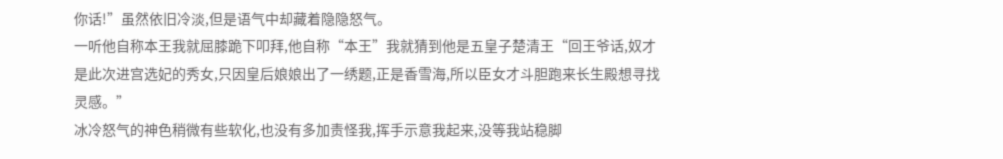你话!”虽然依旧冷淡,但是语气中却藏着隐隐怒气。
一听他自称本王我就屈膝跪下叩拜,他自称“本王”我就猜到他是五皇子楚清王“回王爷话,奴才是此次进宫选妃的秀女,只因皇后娘娘出了一绣题,正是香雪海,所以臣女才斗胆跑来长生殿想寻找灵感。”
冰冷怒气的神色稍微有些软化,也没有多加责怪我,挥手示意我起来,没等我站稳脚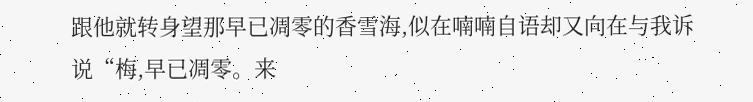跟他就转身望那早已凋零的香雪海,似在喃喃自语却又向在与我诉说“梅,早已凋零。来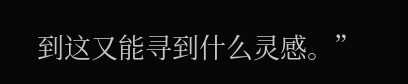到这又能寻到什么灵感。”